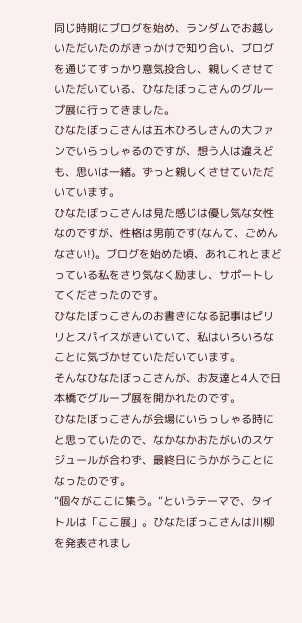同じ時期にブログを始め、ランダムでお越しいただいたのがきっかけで知り合い、ブログを通じてすっかり意気投合し、親しくさせていただいている、ひなたぼっこさんのグループ展に行ってきました。
ひなたぼっこさんは五木ひろしさんの大ファンでいらっしゃるのですが、想う人は違えども、思いは一緒。ずっと親しくさせていただいています。
ひなたぼっこさんは見た感じは優し気な女性なのですが、性格は男前です(なんて、ごめんなさい!)。ブログを始めた頃、あれこれとまどっている私をさり気なく励まし、サポートしてくださったのです。
ひなたぼっこさんのお書きになる記事はピリリとスパイスがきいていて、私はいろいろなことに気づかせていただいています。
そんなひなたぼっこさんが、お友達と4人で日本橋でグループ展を開かれたのです。
ひなたぼっこさんが会場にいらっしゃる時にと思っていたので、なかなかおたがいのスケジュールが合わず、最終日にうかがうことになったのです。
”個々がここに集う。”というテーマで、タイトルは「ここ展」。ひなたぼっこさんは川柳を発表されまし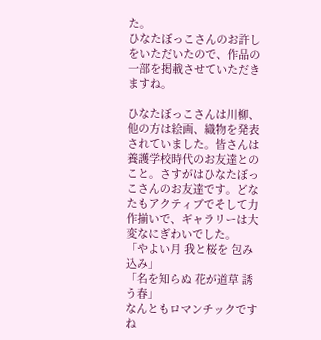た。
ひなたぼっこさんのお許しをいただいたので、作品の一部を掲載させていただきますね。

ひなたぼっこさんは川柳、他の方は絵画、織物を発表されていました。皆さんは養護学校時代のお友達とのこと。さすがはひなたぼっこさんのお友達です。どなたもアクティブでそして力作揃いで、ギャラリーは大変なにぎわいでした。
「やよい月 我と桜を 包み込み」
「名を知らぬ 花が道草 誘う春」
なんともロマンチックですね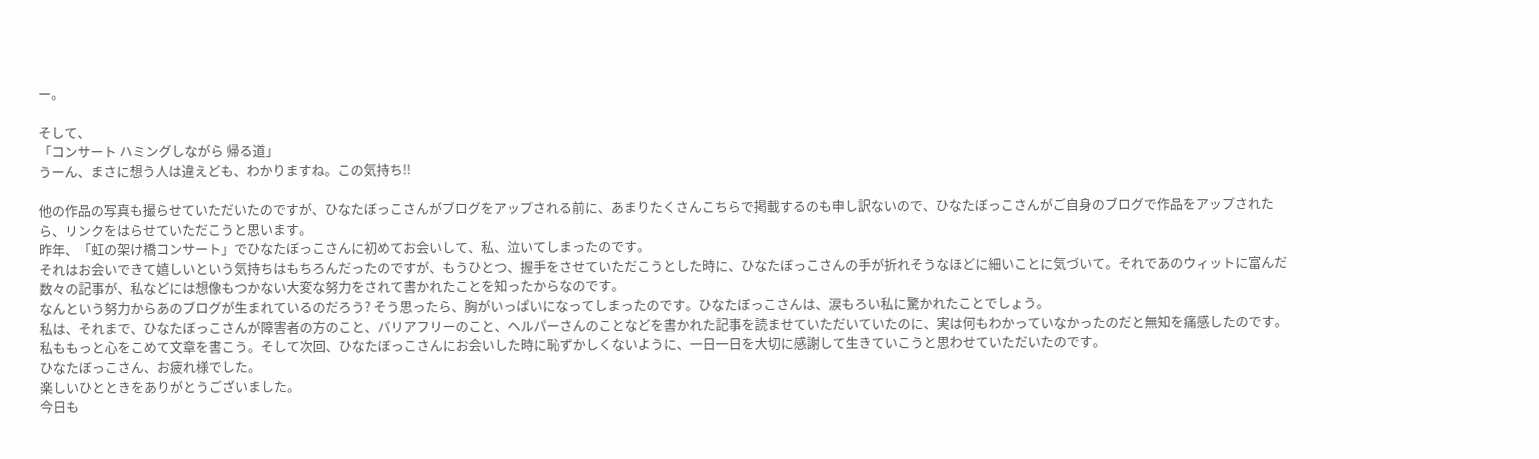ー。

そして、
「コンサート ハミングしながら 帰る道」
うーん、まさに想う人は違えども、わかりますね。この気持ち!!

他の作品の写真も撮らせていただいたのですが、ひなたぼっこさんがブログをアップされる前に、あまりたくさんこちらで掲載するのも申し訳ないので、ひなたぼっこさんがご自身のブログで作品をアップされたら、リンクをはらせていただこうと思います。
昨年、「虹の架け橋コンサート」でひなたぼっこさんに初めてお会いして、私、泣いてしまったのです。
それはお会いできて嬉しいという気持ちはもちろんだったのですが、もうひとつ、握手をさせていただこうとした時に、ひなたぼっこさんの手が折れそうなほどに細いことに気づいて。それであのウィットに富んだ数々の記事が、私などには想像もつかない大変な努力をされて書かれたことを知ったからなのです。
なんという努力からあのブログが生まれているのだろう? そう思ったら、胸がいっぱいになってしまったのです。ひなたぼっこさんは、涙もろい私に驚かれたことでしょう。
私は、それまで、ひなたぼっこさんが障害者の方のこと、バリアフリーのこと、ヘルパーさんのことなどを書かれた記事を読ませていただいていたのに、実は何もわかっていなかったのだと無知を痛感したのです。
私ももっと心をこめて文章を書こう。そして次回、ひなたぼっこさんにお会いした時に恥ずかしくないように、一日一日を大切に感謝して生きていこうと思わせていただいたのです。
ひなたぼっこさん、お疲れ様でした。
楽しいひとときをありがとうございました。
今日も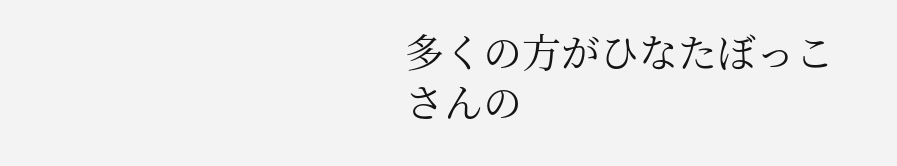多くの方がひなたぼっこさんの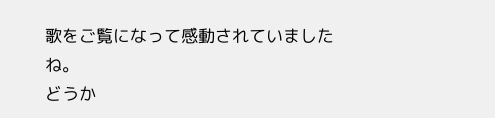歌をご覧になって感動されていましたね。
どうか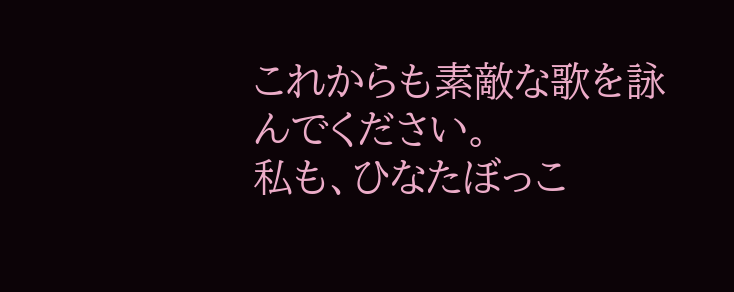これからも素敵な歌を詠んでください。
私も、ひなたぼっこ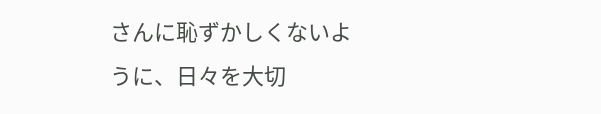さんに恥ずかしくないように、日々を大切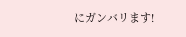にガンバリます!